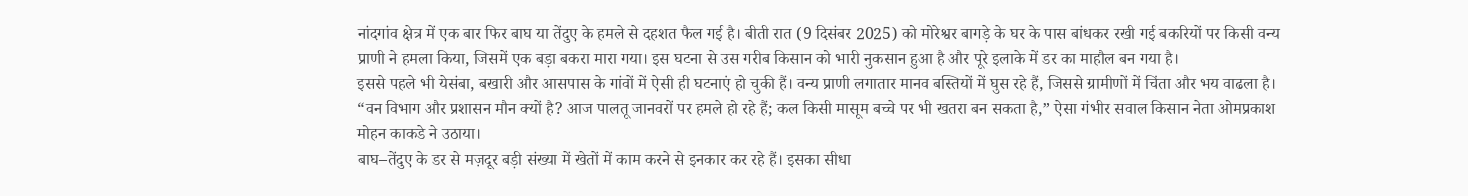नांदगांव क्षेत्र में एक बार फिर बाघ या तेंदुए के हमले से दहशत फैल गई है। बीती रात (9 दिसंबर 2025) को मोरेश्वर बागड़े के घर के पास बांधकर रखी गई बकरियों पर किसी वन्य प्राणी ने हमला किया, जिसमें एक बड़ा बकरा मारा गया। इस घटना से उस गरीब किसान को भारी नुकसान हुआ है और पूरे इलाके में डर का माहौल बन गया है।
इससे पहले भी येसंबा, बखारी और आसपास के गांवों में ऐसी ही घटनाएं हो चुकी हैं। वन्य प्राणी लगातार मानव बस्तियों में घुस रहे हैं, जिससे ग्रामीणों में चिंता और भय वाढला है। “वन विभाग और प्रशासन मौन क्यों है? आज पालतू जानवरों पर हमले हो रहे हैं; कल किसी मासूम बच्चे पर भी खतरा बन सकता है,” ऐसा गंभीर सवाल किसान नेता ओमप्रकाश मोहन काकडे ने उठाया।
बाघ–तेंदुए के डर से मज़दूर बड़ी संख्या में खेतों में काम करने से इनकार कर रहे हैं। इसका सीधा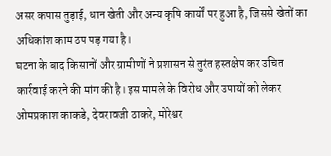असर कपास तुड़ाई, धान खेती और अन्य कृषि कार्यों पर हुआ है, जिससे खेतों का अधिकांश काम ठप पड़ गया है।
घटना के बाद किसानों और ग्रामीणों ने प्रशासन से तुरंत हस्तक्षेप कर उचित कार्रवाई करने की मांग की है। इस मामले के विरोध और उपायों को लेकर ओमप्रकाश काकडे, देवरावजी ठाकरे, मोरेश्वर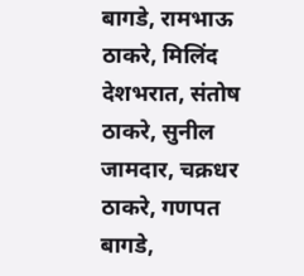बागडे, रामभाऊ ठाकरे, मिलिंद देशभरात, संतोष ठाकरे, सुनील जामदार, चक्रधर ठाकरे, गणपत बागडे,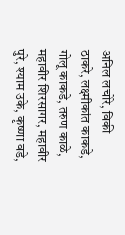अनिल लचोरे, विकी ठाकरे, लक्ष्मीकांत काकडे, गोलू काकडे, तरुण काळे, महावीर शिरसागर, महावीर पुरे, श्याम उके, कृष्णा वडे,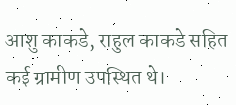आशु काकडे, राहुल काकडे सहित कई ग्रामीण उपस्थित थे।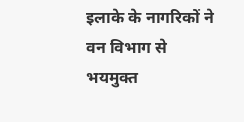इलाके के नागरिकों ने वन विभाग से भयमुक्त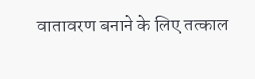वातावरण बनाने के लिए तत्काल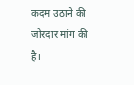कदम उठाने की जोरदार मांग की है।